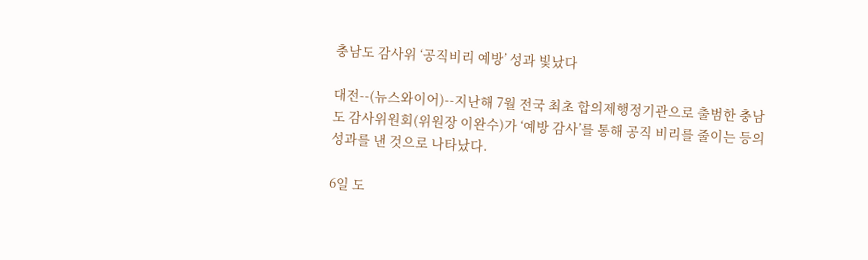충남도 감사위 ‘공직비리 예방’ 성과 빛났다

대전--(뉴스와이어)--지난해 7월 전국 최초 합의제행정기관으로 출범한 충남도 감사위원회(위원장 이완수)가 ‘예방 감사’를 통해 공직 비리를 줄이는 등의 성과를 낸 것으로 나타났다.

6일 도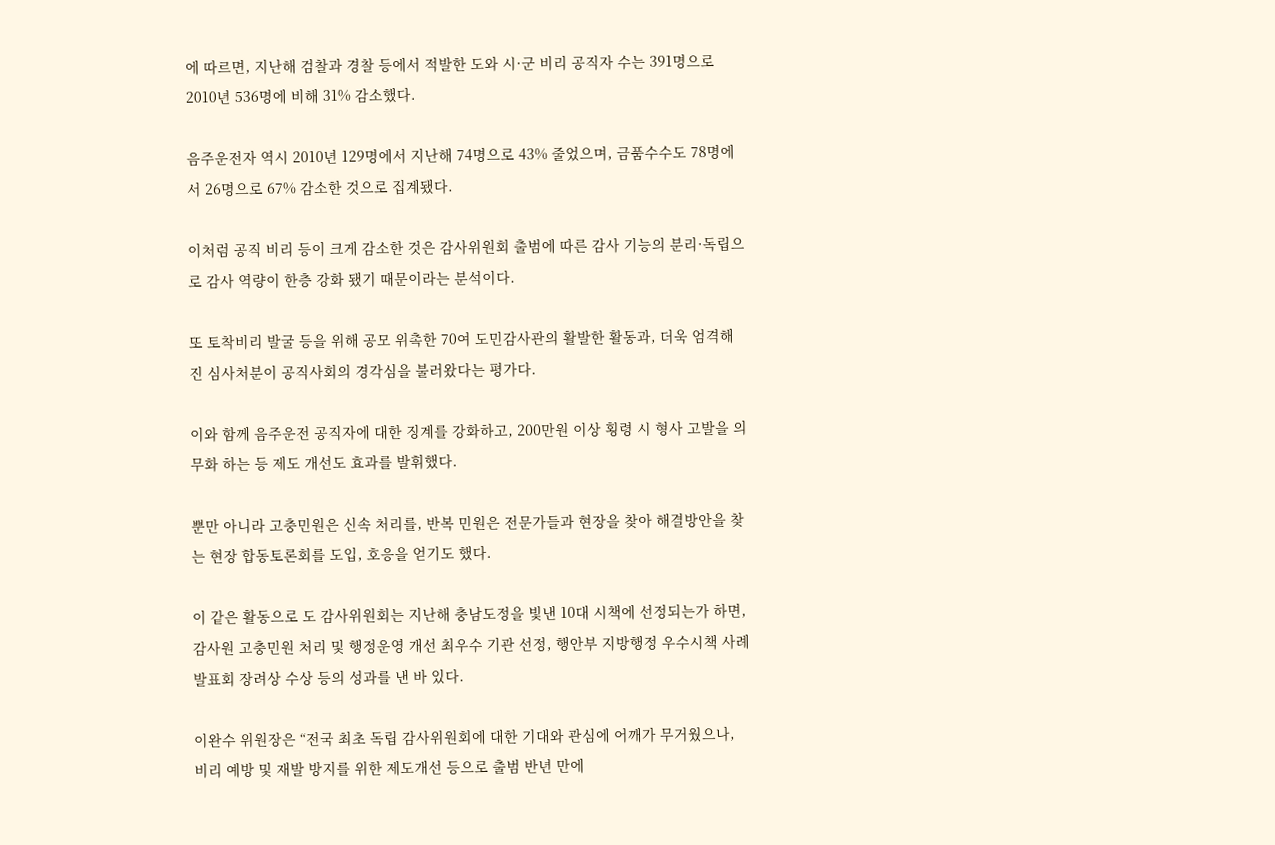에 따르면, 지난해 검찰과 경찰 등에서 적발한 도와 시·군 비리 공직자 수는 391명으로 2010년 536명에 비해 31% 감소했다.

음주운전자 역시 2010년 129명에서 지난해 74명으로 43% 줄었으며, 금품수수도 78명에서 26명으로 67% 감소한 것으로 집계됐다.

이처럼 공직 비리 등이 크게 감소한 것은 감사위원회 출범에 따른 감사 기능의 분리·독립으로 감사 역량이 한층 강화 됐기 때문이라는 분석이다.

또 토착비리 발굴 등을 위해 공모 위촉한 70여 도민감사관의 활발한 활동과, 더욱 엄격해진 심사처분이 공직사회의 경각심을 불러왔다는 평가다.

이와 함께 음주운전 공직자에 대한 징계를 강화하고, 200만원 이상 횡령 시 형사 고발을 의무화 하는 등 제도 개선도 효과를 발휘했다.

뿐만 아니라 고충민원은 신속 처리를, 반복 민원은 전문가들과 현장을 찾아 해결방안을 찾는 현장 합동토론회를 도입, 호응을 얻기도 했다.

이 같은 활동으로 도 감사위원회는 지난해 충남도정을 빛낸 10대 시책에 선정되는가 하면, 감사원 고충민원 처리 및 행정운영 개선 최우수 기관 선정, 행안부 지방행정 우수시책 사례발표회 장려상 수상 등의 성과를 낸 바 있다.

이완수 위원장은 “전국 최초 독립 감사위원회에 대한 기대와 관심에 어깨가 무거웠으나, 비리 예방 및 재발 방지를 위한 제도개선 등으로 출범 반년 만에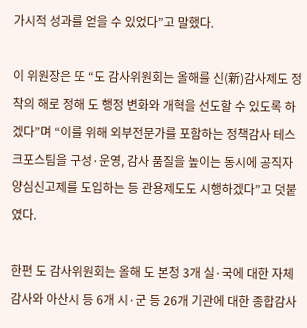가시적 성과를 얻을 수 있었다”고 말했다.

이 위원장은 또 “도 감사위원회는 올해를 신(新)감사제도 정착의 해로 정해 도 행정 변화와 개혁을 선도할 수 있도록 하겠다”며 “이를 위해 외부전문가를 포함하는 정책감사 테스크포스팀을 구성·운영, 감사 품질을 높이는 동시에 공직자 양심신고제를 도입하는 등 관용제도도 시행하겠다”고 덧붙였다.

한편 도 감사위원회는 올해 도 본청 3개 실·국에 대한 자체감사와 아산시 등 6개 시·군 등 26개 기관에 대한 종합감사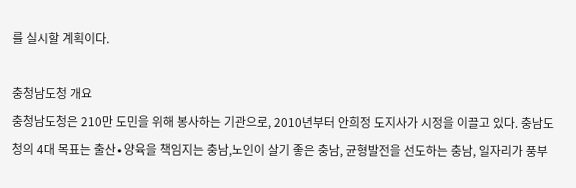를 실시할 계획이다.

충청남도청 개요
충청남도청은 210만 도민을 위해 봉사하는 기관으로, 2010년부터 안희정 도지사가 시정을 이끌고 있다. 충남도청의 4대 목표는 출산∙양육을 책임지는 충남,노인이 살기 좋은 충남, 균형발전을 선도하는 충남, 일자리가 풍부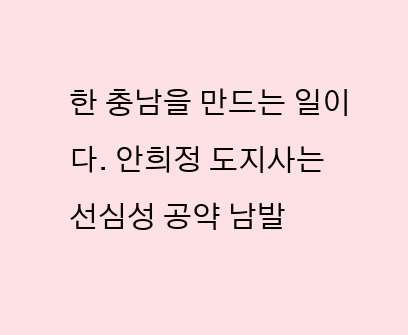한 충남을 만드는 일이다. 안희정 도지사는 선심성 공약 남발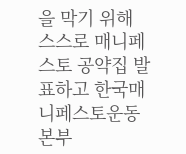을 막기 위해 스스로 매니페스토 공약집 발표하고 한국매니페스토운동본부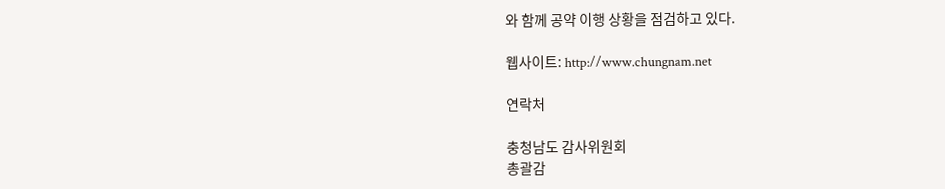와 함께 공약 이행 상황을 점검하고 있다.

웹사이트: http://www.chungnam.net

연락처

충청남도 감사위원회
총괄감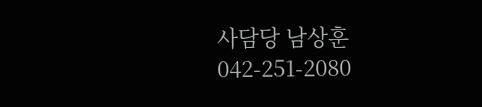사담당 남상훈
042-251-2080